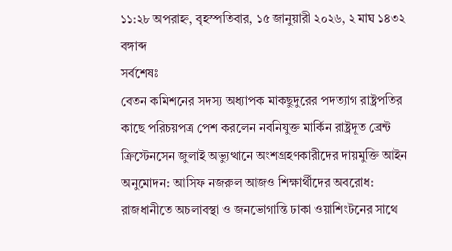১১:২৮ অপরাহ্ন, বৃহস্পতিবার, ১৫ জানুয়ারী ২০২৬, ২ মাঘ ১৪৩২ বঙ্গাব্দ
সর্বশেষঃ
বেতন কমিশনের সদস্য অধ্যাপক মাকছুদুরের পদত্যাগ রাষ্ট্রপতির কাছে পরিচয়পত্র পেশ করলেন নবনিযুক্ত মার্কিন রাষ্ট্রদূত ব্রেন্ট ক্রিস্টেনসেন জুলাই অভ্যুত্থানে অংশগ্রহণকারীদের দায়মুক্তি আইন অনুমোদন: আসিফ নজরুল আজও শিক্ষার্থীদের অবরোধ: রাজধানীতে অচলাবস্থা ও জনভোগান্তি ঢাকা ওয়াশিংটনের সাথে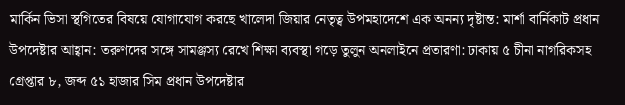মার্কিন ভিসা স্থগিতের বিষয়ে যোগাযোগ করছে খালেদা জিয়ার নেতৃত্ব উপমহাদেশে এক অনন্য দৃষ্টান্ত: মার্শা বার্নিকাট প্রধান উপদেষ্টার আহ্বান: তরুণদের সঙ্গে সামঞ্জস্য রেখে শিক্ষা ব্যবস্থা গড়ে তুলুন অনলাইনে প্রতারণা: ঢাকায় ৫ চীনা নাগরিকসহ গ্রেপ্তার ৮, জব্দ ৫১ হাজার সিম প্রধান উপদেষ্টার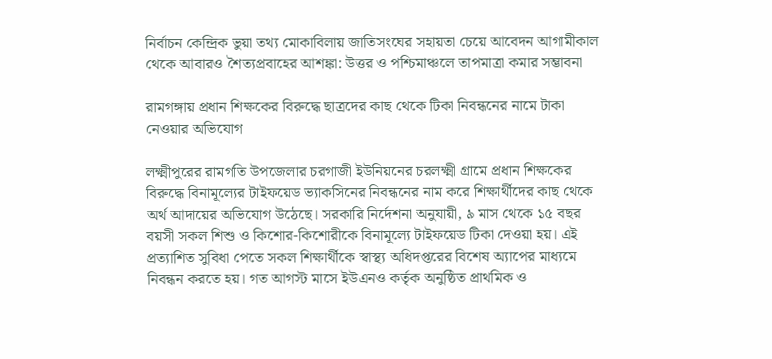নির্বাচন কেন্দ্রিক ভুয়া তথ্য মোকাবিলায় জাতিসংঘের সহায়তা চেয়ে আবেদন আগামীকাল থেকে আবারও শৈত্যপ্রবাহের আশঙ্কা: উত্তর ও পশ্চিমাঞ্চলে তাপমাত্রা কমার সম্ভাবনা

রামগঙ্গায় প্রধান শিক্ষকের বিরুদ্ধে ছাত্রদের কাছ থেকে টিকা নিবন্ধনের নামে টাকা নেওয়ার অভিযোগ

লক্ষ্মীপুরের রামগতি উপজেলার চরগাজী ইউনিয়নের চরলক্ষ্মী গ্রামে প্রধান শিক্ষকের বিরুদ্ধে বিনামূল্যের টাইফয়েড ভ্যাকসিনের নিবন্ধনের নাম করে শিক্ষার্থীদের কাছ থেকে অর্থ আদায়ের অভিযোগ উঠেছে। সরকারি নির্দেশনা অনুযায়ী, ৯ মাস থেকে ১৫ বছর বয়সী সকল শিশু ও কিশোর-কিশোরীকে বিনামূল্যে টাইফয়েড টিকা দেওয়া হয়। এই প্রত্যাশিত সুবিধা পেতে সকল শিক্ষার্থীকে স্বাস্থ্য অধিদপ্তরের বিশেষ অ্যাপের মাধ্যমে নিবন্ধন করতে হয়। গত আগস্ট মাসে ইউএনও কর্তৃক অনুষ্ঠিত প্রাথমিক ও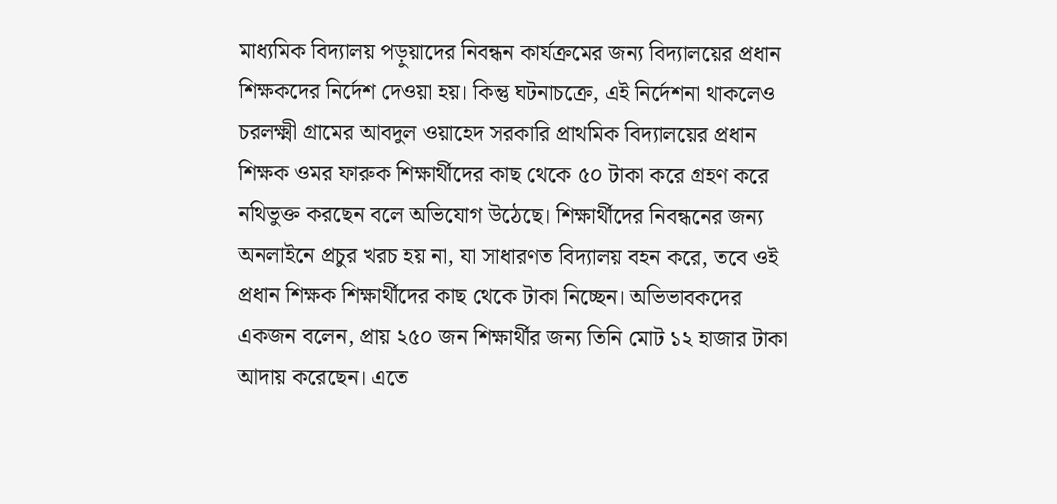মাধ্যমিক বিদ্যালয় পড়ুয়াদের নিবন্ধন কার্যক্রমের জন্য বিদ্যালয়ের প্রধান শিক্ষকদের নির্দেশ দেওয়া হয়। কিন্তু ঘটনাচক্রে, এই নির্দেশনা থাকলেও চরলক্ষ্মী গ্রামের আবদুল ওয়াহেদ সরকারি প্রাথমিক বিদ্যালয়ের প্রধান শিক্ষক ওমর ফারুক শিক্ষার্থীদের কাছ থেকে ৫০ টাকা করে গ্রহণ করে নথিভুক্ত করছেন বলে অভিযোগ উঠেছে। শিক্ষার্থীদের নিবন্ধনের জন্য অনলাইনে প্রচুর খরচ হয় না, যা সাধারণত বিদ্যালয় বহন করে, তবে ওই প্রধান শিক্ষক শিক্ষার্থীদের কাছ থেকে টাকা নিচ্ছেন। অভিভাবকদের একজন বলেন, প্রায় ২৫০ জন শিক্ষার্থীর জন্য তিনি মোট ১২ হাজার টাকা আদায় করেছেন। এতে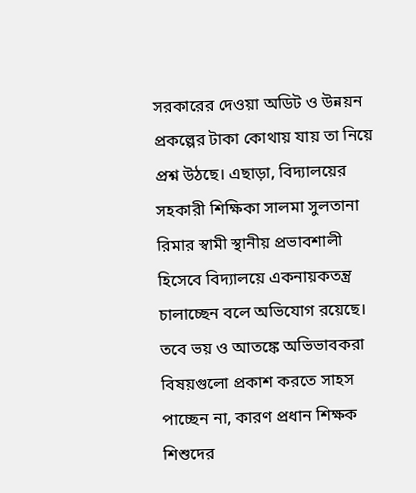সরকারের দেওয়া অডিট ও উন্নয়ন প্রকল্পের টাকা কোথায় যায় তা নিয়ে প্রশ্ন উঠছে। এছাড়া, বিদ্যালয়ের সহকারী শিক্ষিকা সালমা সুলতানা রিমার স্বামী স্থানীয় প্রভাবশালী হিসেবে বিদ্যালয়ে একনায়কতন্ত্র চালাচ্ছেন বলে অভিযোগ রয়েছে। তবে ভয় ও আতঙ্কে অভিভাবকরা বিষয়গুলো প্রকাশ করতে সাহস পাচ্ছেন না, কারণ প্রধান শিক্ষক শিশুদের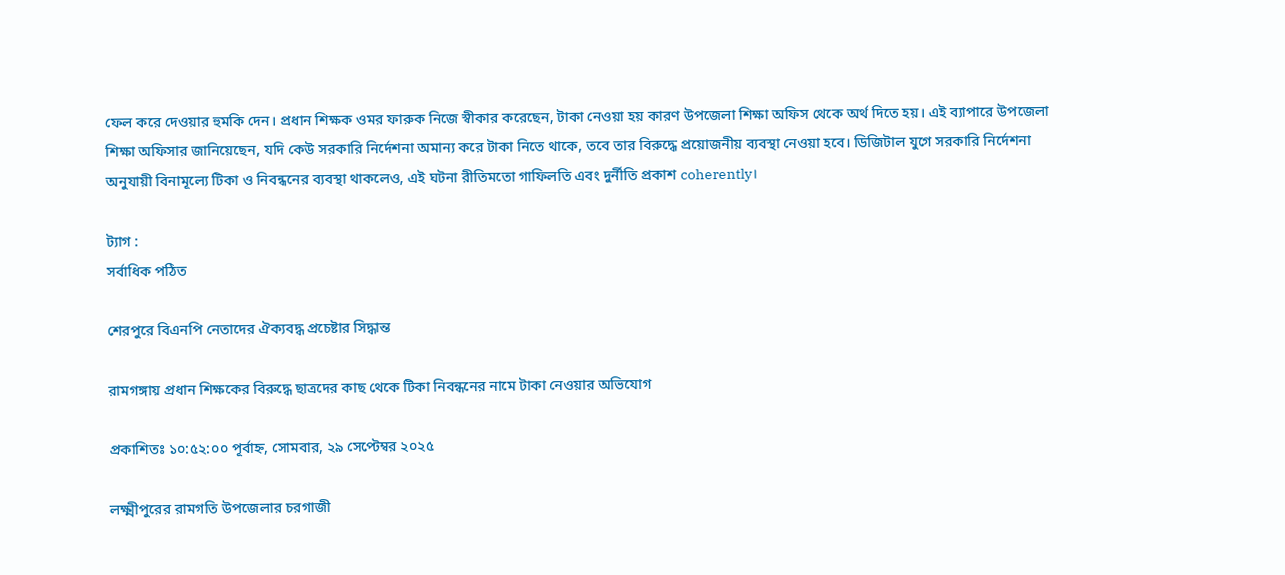ফেল করে দেওয়ার হুমকি দেন। প্রধান শিক্ষক ওমর ফারুক নিজে স্বীকার করেছেন, টাকা নেওয়া হয় কারণ উপজেলা শিক্ষা অফিস থেকে অর্থ দিতে হয়। এই ব্যাপারে উপজেলা শিক্ষা অফিসার জানিয়েছেন, যদি কেউ সরকারি নির্দেশনা অমান্য করে টাকা নিতে থাকে, তবে তার বিরুদ্ধে প্রয়োজনীয় ব্যবস্থা নেওয়া হবে। ডিজিটাল যুগে সরকারি নির্দেশনা অনুযায়ী বিনামূল্যে টিকা ও নিবন্ধনের ব্যবস্থা থাকলেও, এই ঘটনা রীতিমতো গাফিলতি এবং দুর্নীতি প্রকাশ coherently।

ট্যাগ :
সর্বাধিক পঠিত

শেরপুরে বিএনপি নেতাদের ঐক্যবদ্ধ প্রচেষ্টার সিদ্ধান্ত

রামগঙ্গায় প্রধান শিক্ষকের বিরুদ্ধে ছাত্রদের কাছ থেকে টিকা নিবন্ধনের নামে টাকা নেওয়ার অভিযোগ

প্রকাশিতঃ ১০:৫২:০০ পূর্বাহ্ন, সোমবার, ২৯ সেপ্টেম্বর ২০২৫

লক্ষ্মীপুরের রামগতি উপজেলার চরগাজী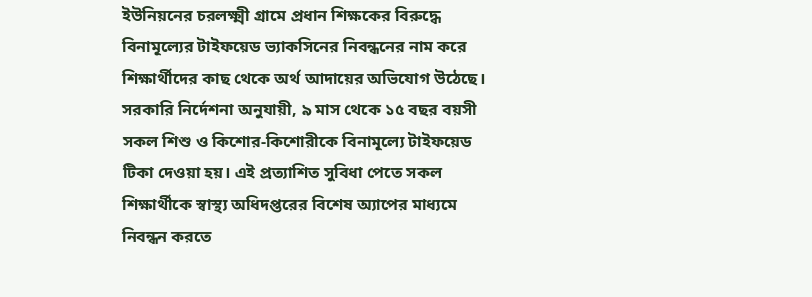ইউনিয়নের চরলক্ষ্মী গ্রামে প্রধান শিক্ষকের বিরুদ্ধে বিনামূল্যের টাইফয়েড ভ্যাকসিনের নিবন্ধনের নাম করে শিক্ষার্থীদের কাছ থেকে অর্থ আদায়ের অভিযোগ উঠেছে। সরকারি নির্দেশনা অনুযায়ী, ৯ মাস থেকে ১৫ বছর বয়সী সকল শিশু ও কিশোর-কিশোরীকে বিনামূল্যে টাইফয়েড টিকা দেওয়া হয়। এই প্রত্যাশিত সুবিধা পেতে সকল শিক্ষার্থীকে স্বাস্থ্য অধিদপ্তরের বিশেষ অ্যাপের মাধ্যমে নিবন্ধন করতে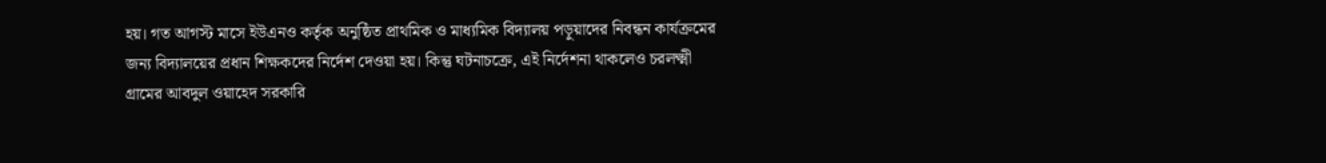হয়। গত আগস্ট মাসে ইউএনও কর্তৃক অনুষ্ঠিত প্রাথমিক ও মাধ্যমিক বিদ্যালয় পড়ুয়াদের নিবন্ধন কার্যক্রমের জন্য বিদ্যালয়ের প্রধান শিক্ষকদের নির্দেশ দেওয়া হয়। কিন্তু ঘটনাচক্রে, এই নির্দেশনা থাকলেও চরলক্ষ্মী গ্রামের আবদুল ওয়াহেদ সরকারি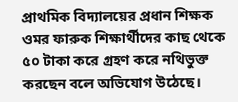প্রাথমিক বিদ্যালয়ের প্রধান শিক্ষক ওমর ফারুক শিক্ষার্থীদের কাছ থেকে ৫০ টাকা করে গ্রহণ করে নথিভুক্ত করছেন বলে অভিযোগ উঠেছে।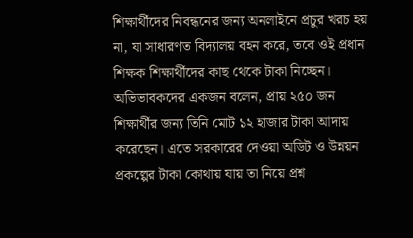শিক্ষার্থীদের নিবন্ধনের জন্য অনলাইনে প্রচুর খরচ হয় না, যা সাধারণত বিদ্যালয় বহন করে, তবে ওই প্রধান শিক্ষক শিক্ষার্থীদের কাছ থেকে টাকা নিচ্ছেন। অভিভাবকদের একজন বলেন, প্রায় ২৫০ জন শিক্ষার্থীর জন্য তিনি মোট ১২ হাজার টাকা আদায় করেছেন। এতে সরকারের দেওয়া অডিট ও উন্নয়ন প্রকল্পের টাকা কোথায় যায় তা নিয়ে প্রশ্ন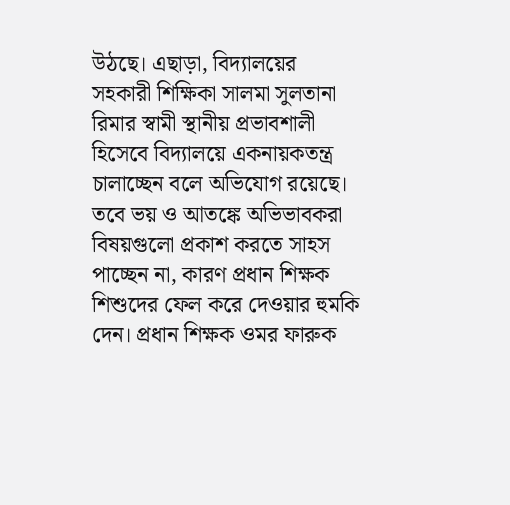উঠছে। এছাড়া, বিদ্যালয়ের সহকারী শিক্ষিকা সালমা সুলতানা রিমার স্বামী স্থানীয় প্রভাবশালী হিসেবে বিদ্যালয়ে একনায়কতন্ত্র চালাচ্ছেন বলে অভিযোগ রয়েছে। তবে ভয় ও আতঙ্কে অভিভাবকরা বিষয়গুলো প্রকাশ করতে সাহস পাচ্ছেন না, কারণ প্রধান শিক্ষক শিশুদের ফেল করে দেওয়ার হুমকি দেন। প্রধান শিক্ষক ওমর ফারুক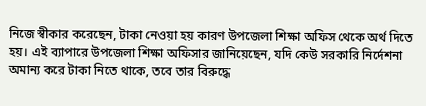নিজে স্বীকার করেছেন, টাকা নেওয়া হয় কারণ উপজেলা শিক্ষা অফিস থেকে অর্থ দিতে হয়। এই ব্যাপারে উপজেলা শিক্ষা অফিসার জানিয়েছেন, যদি কেউ সরকারি নির্দেশনা অমান্য করে টাকা নিতে থাকে, তবে তার বিরুদ্ধে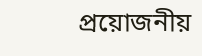প্রয়োজনীয়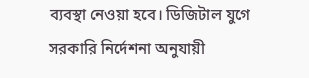ব্যবস্থা নেওয়া হবে। ডিজিটাল যুগে সরকারি নির্দেশনা অনুযায়ী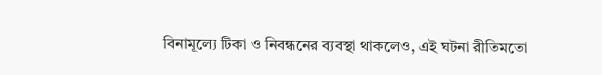বিনামূল্যে টিকা ও নিবন্ধনের ব্যবস্থা থাকলেও, এই ঘটনা রীতিমতো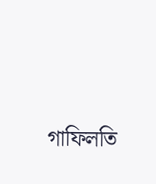গাফিলতি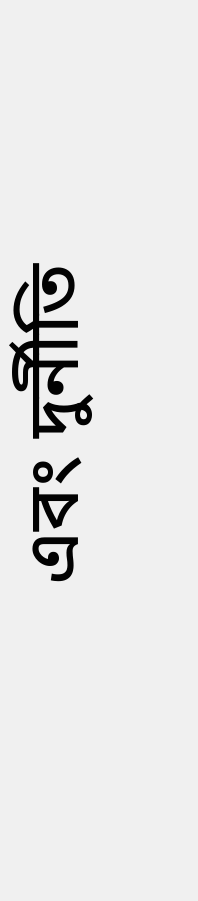এবং দুর্নীতি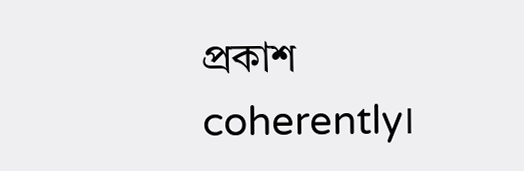প্রকাশ coherently।